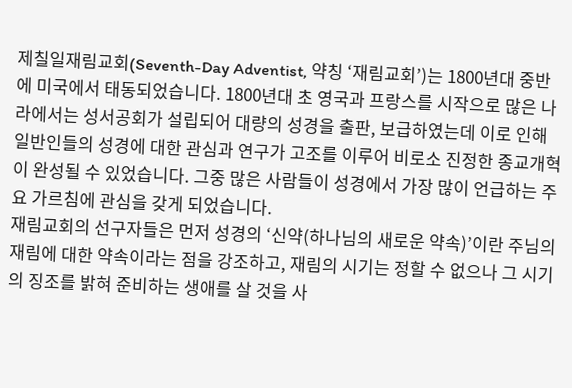제칠일재림교회(Seventh-Day Adventist, 약칭 ‘재림교회’)는 1800년대 중반에 미국에서 태동되었습니다. 1800년대 초 영국과 프랑스를 시작으로 많은 나라에서는 성서공회가 설립되어 대량의 성경을 출판, 보급하였는데 이로 인해 일반인들의 성경에 대한 관심과 연구가 고조를 이루어 비로소 진정한 종교개혁이 완성될 수 있었습니다. 그중 많은 사람들이 성경에서 가장 많이 언급하는 주요 가르침에 관심을 갖게 되었습니다.
재림교회의 선구자들은 먼저 성경의 ‘신약(하나님의 새로운 약속)’이란 주님의 재림에 대한 약속이라는 점을 강조하고, 재림의 시기는 정할 수 없으나 그 시기의 징조를 밝혀 준비하는 생애를 살 것을 사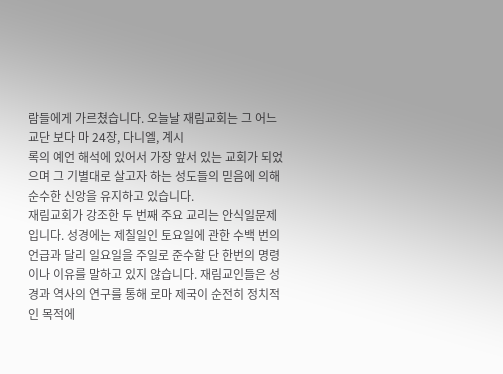람들에게 가르쳤습니다. 오늘날 재림교회는 그 어느 교단 보다 마 24장, 다니엘, 계시
록의 예언 해석에 있어서 가장 앞서 있는 교회가 되었으며 그 기별대로 살고자 하는 성도들의 믿음에 의해 순수한 신앙을 유지하고 있습니다.
재림교회가 강조한 두 번째 주요 교리는 안식일문제입니다. 성경에는 제칠일인 토요일에 관한 수백 번의 언급과 달리 일요일을 주일로 준수할 단 한번의 명령이나 이유를 말하고 있지 않습니다. 재림교인들은 성경과 역사의 연구를 통해 로마 제국이 순전히 정치적인 목적에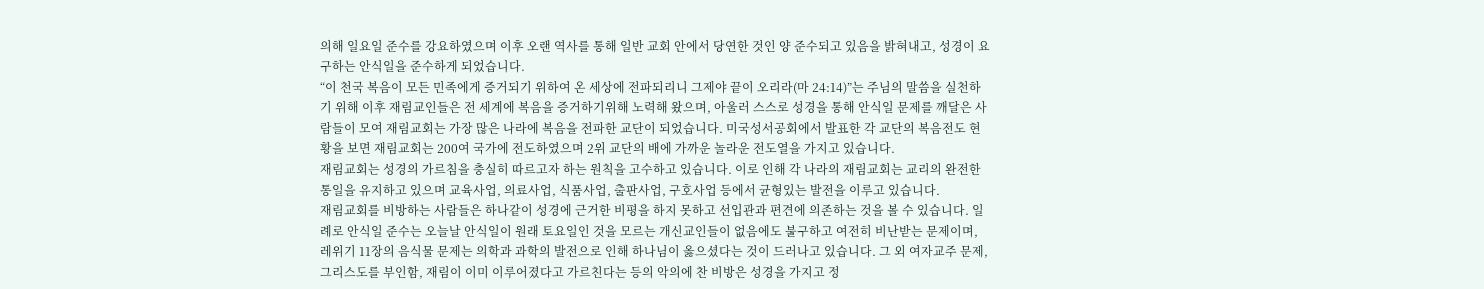의해 일요일 준수를 강요하였으며 이후 오랜 역사를 통해 일반 교회 안에서 당연한 것인 양 준수되고 있음을 밝혀내고, 성경이 요구하는 안식일을 준수하게 되었습니다.
“이 천국 복음이 모든 민족에게 증거되기 위하여 온 세상에 전파되리니 그제야 끝이 오리라(마 24:14)”는 주님의 말씀을 실천하기 위해 이후 재림교인들은 전 세계에 복음을 증거하기위해 노력해 왔으며, 아울러 스스로 성경을 통해 안식일 문제를 깨달은 사람들이 모여 재림교회는 가장 많은 나라에 복음을 전파한 교단이 되었습니다. 미국성서공회에서 발표한 각 교단의 복음전도 현황을 보면 재림교회는 200여 국가에 전도하였으며 2위 교단의 배에 가까운 놀라운 전도열을 가지고 있습니다.
재림교회는 성경의 가르침을 충실히 따르고자 하는 원칙을 고수하고 있습니다. 이로 인해 각 나라의 재림교회는 교리의 완전한 통일을 유지하고 있으며 교육사업, 의료사업, 식품사업, 출판사업, 구호사업 등에서 균형있는 발전을 이루고 있습니다.
재림교회를 비방하는 사람들은 하나같이 성경에 근거한 비평을 하지 못하고 선입관과 편견에 의존하는 것을 볼 수 있습니다. 일례로 안식일 준수는 오늘날 안식일이 원래 토요일인 것을 모르는 개신교인들이 없음에도 불구하고 여전히 비난받는 문제이며, 레위기 11장의 음식물 문제는 의학과 과학의 발전으로 인해 하나님이 옳으셨다는 것이 드러나고 있습니다. 그 외 여자교주 문제, 그리스도를 부인함, 재림이 이미 이루어졌다고 가르친다는 등의 악의에 찬 비방은 성경을 가지고 정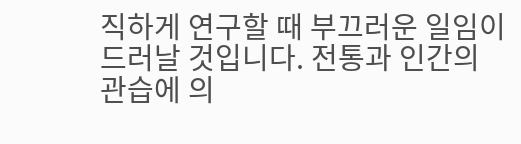직하게 연구할 때 부끄러운 일임이 드러날 것입니다. 전통과 인간의 관습에 의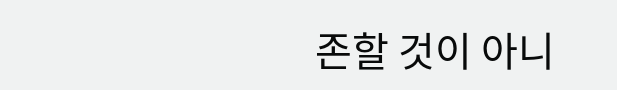존할 것이 아니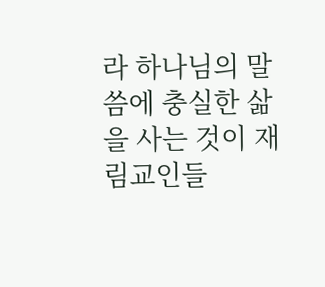라 하나님의 말씀에 충실한 삶을 사는 것이 재림교인들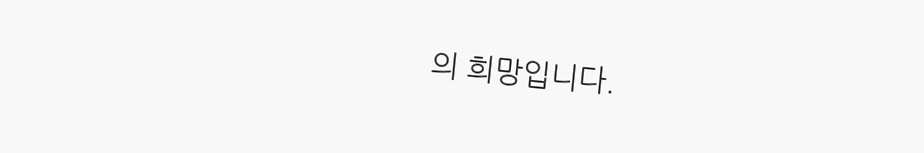의 희망입니다.